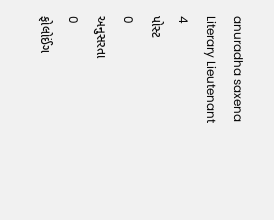anuradha saxena
Literary Lieutenant
4
પોસ્ટ
0
અનુસરતા
0
ફોલોઈંગ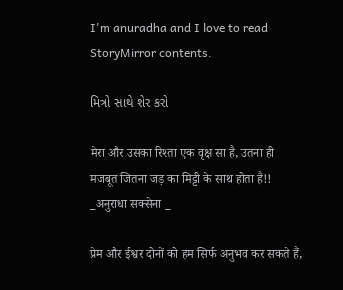I'm anuradha and I love to read StoryMirror contents.

મિત્રો સાથે શેર કરો

मेरा और उसका रिश्ता एक वृक्ष सा है, उतना ही मजबूत जितना जड़ का मिट्टी के साथ होता है!! _अनुराधा सक्सेना _

प्रेम और ईश्वर दोनों को हम सिर्फ अनुभव कर सकते हैं,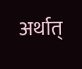अर्थात्‌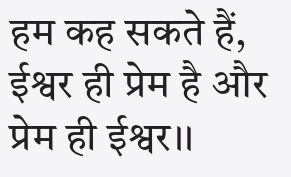हम कह सकते हैं, ईश्वर ही प्रेम है और प्रेम ही ईश्वर।।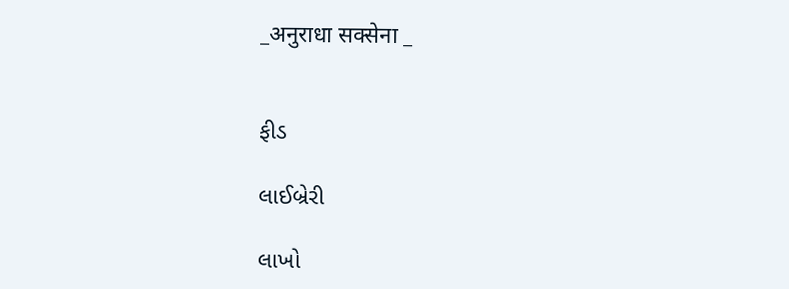_अनुराधा सक्सेना _


ફીડ

લાઈબ્રેરી

લાખો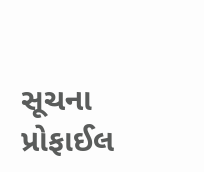સૂચના
પ્રોફાઈલ